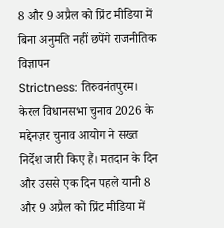8 और 9 अप्रैल को प्रिंट मीडिया में बिना अनुमति नहीं छपेंगे राजनीतिक विज्ञापन
Strictness: तिरुवनंतपुरम। केरल विधानसभा चुनाव 2026 के मद्देनज़र चुनाव आयोग ने सख्त निर्देश जारी किए हैं। मतदान के दिन और उससे एक दिन पहले यानी 8 और 9 अप्रैल को प्रिंट मीडिया में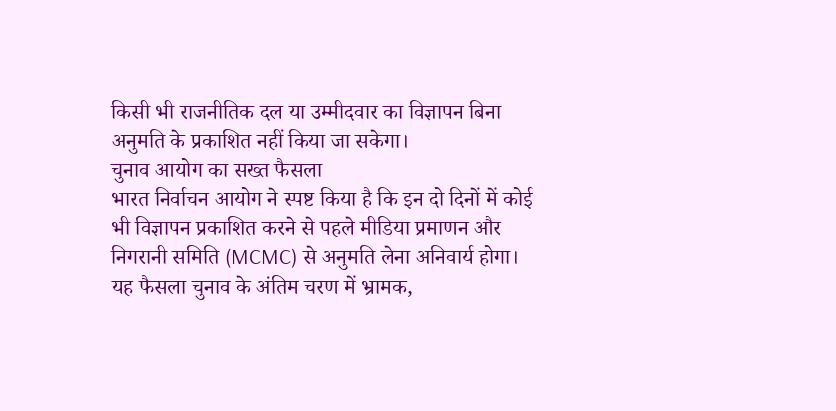किसी भी राजनीतिक दल या उम्मीदवार का विज्ञापन बिना अनुमति के प्रकाशित नहीं किया जा सकेगा।
चुनाव आयोग का सख्त फैसला
भारत निर्वाचन आयोग ने स्पष्ट किया है कि इन दो दिनों में कोई भी विज्ञापन प्रकाशित करने से पहले मीडिया प्रमाणन और निगरानी समिति (MCMC) से अनुमति लेना अनिवार्य होगा। यह फैसला चुनाव के अंतिम चरण में भ्रामक,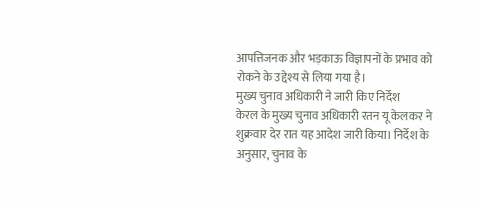आपत्तिजनक और भड़काऊ विज्ञापनों के प्रभाव को रोकने के उद्देश्य से लिया गया है।
मुख्य चुनाव अधिकारी ने जारी किए निर्देश
केरल के मुख्य चुनाव अधिकारी रतन यू केलकर ने शुक्रवार देर रात यह आदेश जारी किया। निर्देश के अनुसार, चुनाव के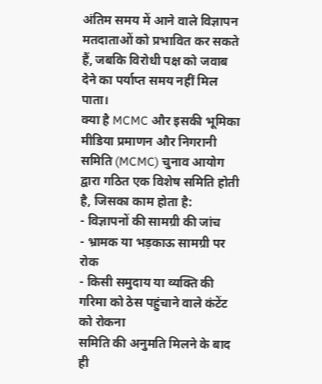अंतिम समय में आने वाले विज्ञापन मतदाताओं को प्रभावित कर सकते हैं, जबकि विरोधी पक्ष को जवाब देने का पर्याप्त समय नहीं मिल पाता।
क्या है MCMC और इसकी भूमिका
मीडिया प्रमाणन और निगरानी समिति (MCMC) चुनाव आयोग द्वारा गठित एक विशेष समिति होती है, जिसका काम होता है:
- विज्ञापनों की सामग्री की जांच
- भ्रामक या भड़काऊ सामग्री पर रोक
- किसी समुदाय या व्यक्ति की गरिमा को ठेस पहुंचाने वाले कंटेंट को रोकना
समिति की अनुमति मिलने के बाद ही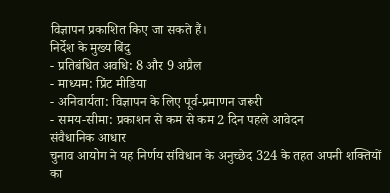विज्ञापन प्रकाशित किए जा सकते हैं।
निर्देश के मुख्य बिंदु
- प्रतिबंधित अवधि: 8 और 9 अप्रैल
- माध्यम: प्रिंट मीडिया
- अनिवार्यता: विज्ञापन के लिए पूर्व-प्रमाणन जरूरी
- समय-सीमा: प्रकाशन से कम से कम 2 दिन पहले आवेदन
संवैधानिक आधार
चुनाव आयोग ने यह निर्णय संविधान के अनुच्छेद 324 के तहत अपनी शक्तियों का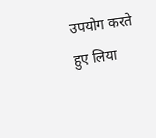उपयोग करते हुए लिया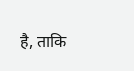है, ताकि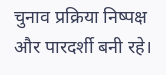चुनाव प्रक्रिया निष्पक्ष और पारदर्शी बनी रहे।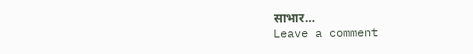साभार…
Leave a comment